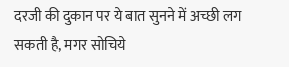दरजी की दुकान पर ये बात सुनने में अच्छी लग सकती है, मगर सोचिये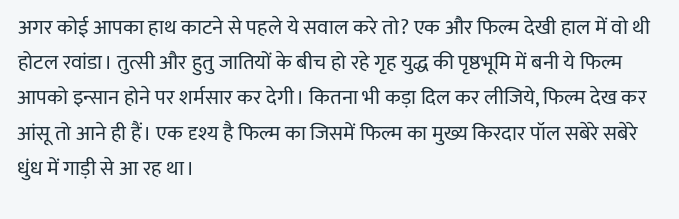अगर कोई आपका हाथ काटने से पहले ये सवाल करे तो? एक और फिल्म देखी हाल में वो थी होटल रवांडा। तुत्सी और हुतु जातियों के बीच हो रहे गृह युद्ध की पृष्ठभूमि में बनी ये फिल्म आपको इन्सान होने पर शर्मसार कर देगी। कितना भी कड़ा दिल कर लीजिये, फिल्म देख कर आंसू तो आने ही हैं। एक दृश्य है फिल्म का जिसमें फिल्म का मुख्य किरदार पॉल सबेरे सबेरे धुंध में गाड़ी से आ रह था।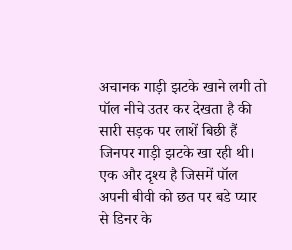अचानक गाड़ी झटके खाने लगी तो पॉल नीचे उतर कर देखता है की सारी सड़क पर लाशें बिछी हैं जिनपर गाड़ी झटके खा रही थी। एक और दृश्य है जिसमें पॉल अपनी बीवी को छत पर बडे प्यार से डिनर के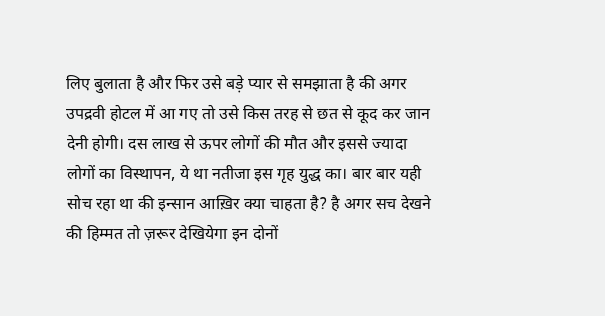लिए बुलाता है और फिर उसे बड़े प्यार से समझाता है की अगर उपद्रवी होटल में आ गए तो उसे किस तरह से छत से कूद कर जान देनी होगी। दस लाख से ऊपर लोगों की मौत और इससे ज्यादा लोगों का विस्थापन, ये था नतीजा इस गृह युद्ध का। बार बार यही सोच रहा था की इन्सान आख़िर क्या चाहता है? है अगर सच देखने की हिम्मत तो ज़रूर देखियेगा इन दोनों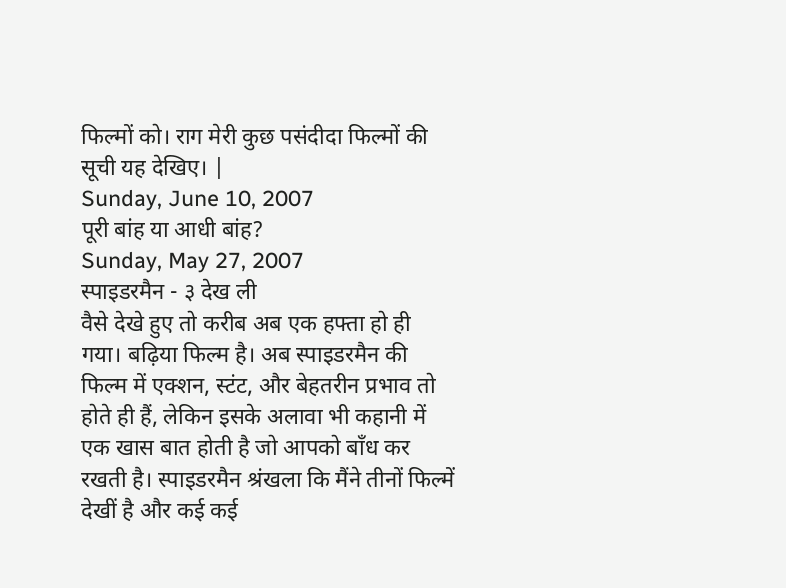फिल्मों को। राग मेरी कुछ पसंदीदा फिल्मों की सूची यह देखिए। |
Sunday, June 10, 2007
पूरी बांह या आधी बांह?
Sunday, May 27, 2007
स्पाइडरमैन - ३ देख ली
वैसे देखे हुए तो करीब अब एक हफ्ता हो ही गया। बढ़िया फिल्म है। अब स्पाइडरमैन की फिल्म में एक्शन, स्टंट, और बेहतरीन प्रभाव तो होते ही हैं, लेकिन इसके अलावा भी कहानी में एक खास बात होती है जो आपको बाँध कर रखती है। स्पाइडरमैन श्रंखला कि मैंने तीनों फिल्में देखीं है और कई कई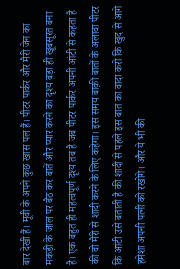बार देखी हैं। मूवी के अपने कुछ खास पल हैं। पीटर पार्कर और मैरी जेन का मकड़ी के जाल पर बैठ कर बातें और प्यार करने का दृश्य बड़ा ही खूबसूरत बना है। एक बहुत ही महत्वपूर्ण दृश्य तब है जब पीटर पार्कर अपनी आंटी से कहता है की वो मैरी से शादी करने के लिए कहेगा। इस समय बाक़ी बातों के अलावा पीटर कि आंटी उसे बताती है की शादी से पहले इस बात का वादा करो कि खुद से आगे हमेशा अपनी पत्नी को रखोगे। और ये भी की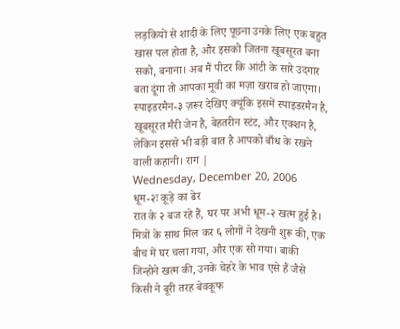लड़कियों से शादी के लिए पूछना उनके लिए एक बहुत खास पल होता है, और इसको जितना खूबसूरत बना सको, बनाना। अब मैं पीटर कि आंटी के सारे उदगार बता दूंगा तो आपका मूवी का मज़ा खराब हो जाएगा। स्पाइडरमैन-३ ज़रूर देखिए क्यूंकि इसमें स्पाइडरमैन है, खूबसूरत मैरी जेन है, बेहतरीन स्टंट, और एक्शन है, लेकिन इससे भी बड़ी बात है आपको बाँध के रखने वाली कहानी। राग |
Wednesday, December 20, 2006
धूम-२ः कूड़े का ढेर
रात के २ बज रहे हैं, घर पर अभी धूम-२ खत्म हुई है। मित्रों के साथ मिल कर ६ लोगों ने देखनी शुरू की, एक बीच में घर चला गया, और एक सो गया। बाकी जिन्होने खत्म की, उनके चेहरे के भाव एसे हैं जैसे किसी ने बूरी तरह बेवकूफ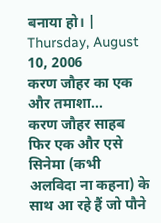बनाया हो। |
Thursday, August 10, 2006
करण जौहर का एक और तमाशा...
करण जौहर साहब फिर एक और एसे सिनेमा (कभी अलविदा ना कहना) के साथ आ रहे हैं जो पौने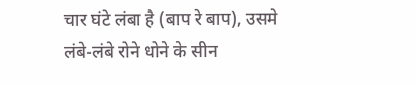चार घंटे लंबा है (बाप रे बाप), उसमे लंबे-लंबे रोने धोने के सीन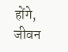होंगे, जीवन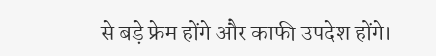से बड़े फ्रेम होंगे और काफी उपदेश होंगे।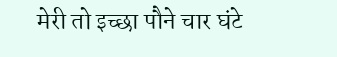मेरी तो इच्छा पौने चार घंटे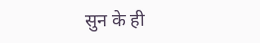सुन के ही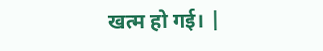खत्म हो गई। |